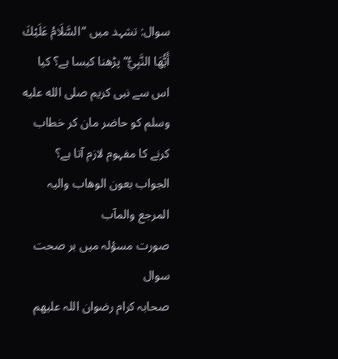سوال: تشہد میں “السَّلَامُ عَلَيْكَ أَيُّهَا النَّبِيُّ“ پڑھنا کیسا ہے؟ کیا اس سے نبی کریم صلى الله عليه وسلم کو حاضر مان کر خطاب کرنے کا مفہوم لازم آتا ہے؟
الجواب بعون الوھاب والیہ المرجع والمآب
صورت مسؤلہ میں بر صحت سوال
صحابہ کرام رضوان اللہ علیھم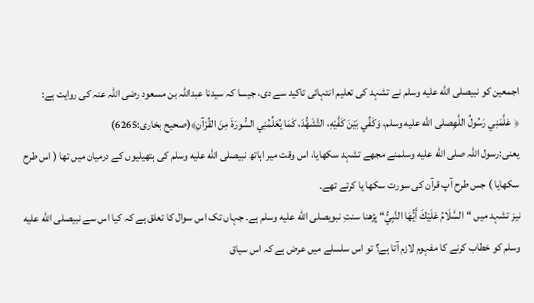اجمعین کو نبیصلى الله عليه وسلم نے تشہد کی تعلیم انتہائی تاکید سے دی، جیسا کہ سیدنا عبداللہ بن مسعود رضی اللہ عنہ کی روایت ہے:
﴿ عَلَّمَنِي رَسُولُ اللَّهِصلى الله عليه وسلم، وَكَفِّي بَيْنَ كَفَّيْهِ، التَّشَهُّدَ، كَمَا يُعَلِّمُنِي السُّورَةَ مِنَ القُرْآنِ﴾(صحیح بخاری:6265)
یعنی:رسول اللہ صلى الله عليه وسلمنے مجھے تشہد سکھایا، اس وقت میر اہاتھ نبیصلى الله عليه وسلم کی ہتھیلیوں کے درمیان میں تھا ( اس طرح سکھایا ) جس طرح آپ قرآن کی سورت سکھا یا کرتے تھے۔
نیز تشہد میں “السَّلَامُ عَلَيْكَ أَيُّهَا النَّبِيُّ“ پڑھنا سنتِ نبویصلى الله عليه وسلم ہے۔ جہاں تک اس سوال کا تعلق ہے کہ کیا اس سے نبیصلى الله عليه وسلم کو خطاب کرنے کا مفہوم لازم آتا ہے؟ تو اس سلسلے میں عرض ہے کہ اس سیاق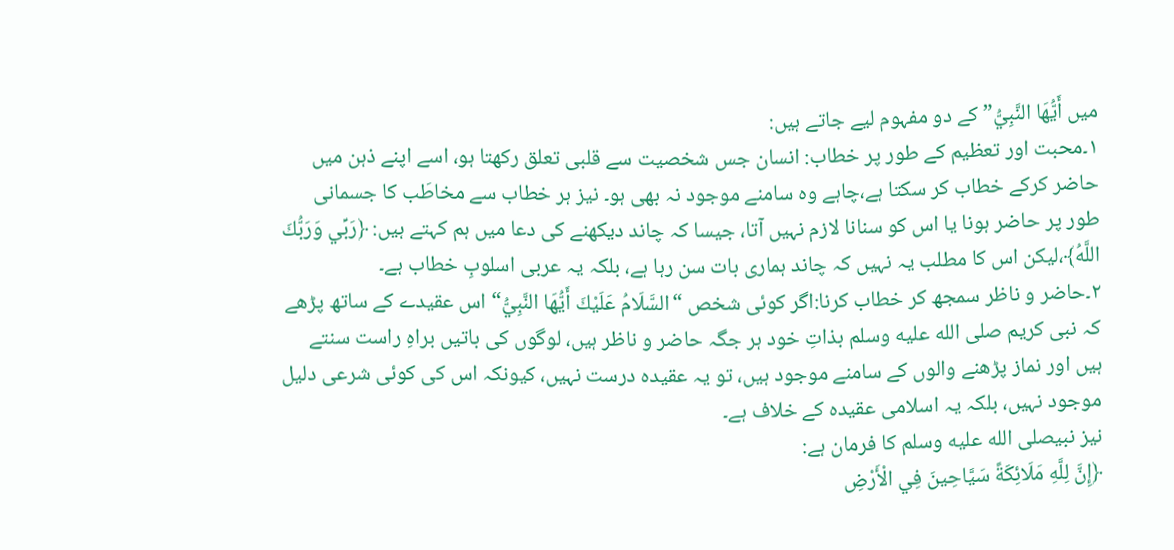میں أَيُّهَا النَّبِيُّ” کے دو مفہوم لیے جاتے ہیں:
۱۔محبت اور تعظیم کے طور پر خطاب: انسان جس شخصیت سے قلبی تعلق رکھتا ہو، اسے اپنے ذہن میں حاضر کرکے خطاب کر سکتا ہے،چاہے وہ سامنے موجود نہ بھی ہو۔ نیز ہر خطاب سے مخاطَب کا جسمانی طور پر حاضر ہونا یا اس کو سنانا لازم نہیں آتا، جیسا کہ چاند دیکھنے کی دعا میں ہم کہتے ہیں: ﴿رَبِّي وَرَبُّكَ اللَّهُ﴾،لیکن اس کا مطلب یہ نہیں کہ چاند ہماری بات سن رہا ہے، بلکہ یہ عربی اسلوبِ خطاب ہے۔
۲۔حاضر و ناظر سمجھ کر خطاب کرنا:اگر کوئی شخص “السَّلَامُ عَلَيْكَ أَيُّهَا النَّبِيُّ“ اس عقیدے کے ساتھ پڑھے کہ نبی کریم صلى الله عليه وسلم بذاتِ خود ہر جگہ حاضر و ناظر ہیں، لوگوں کی باتیں براہِ راست سنتے ہیں اور نماز پڑھنے والوں کے سامنے موجود ہیں، تو یہ عقیدہ درست نہیں، کیونکہ اس کی کوئی شرعی دلیل موجود نہیں، بلکہ یہ اسلامی عقیدہ کے خلاف ہے۔
نیز نبیصلى الله عليه وسلم کا فرمان ہے:
﴿إِنَّ لِلَّهِ مَلَائِكَةً سَيَّاحِينَ فِي الْأَرْضِ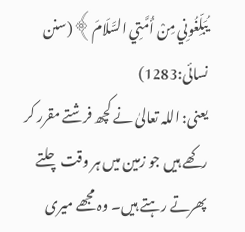يُبَلِّغُونِي مِنْ أُمَّتِي السَّلَامَ﴾(سنن نسائی:1283)
یعنی: اللہ تعالیٰ نے کچھ فرشتے مقرر کر رکھے ہیں جو زمین میں ہر وقت چلتے پھرتے رہتے ہیں۔ وہ مجھے میری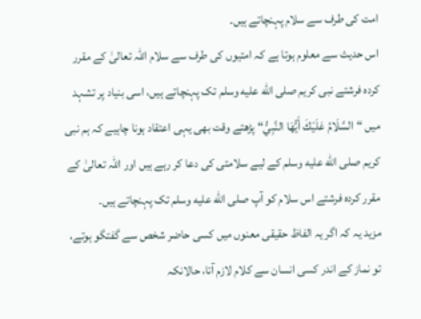امت کی طرف سے سلام پہنچاتے ہیں۔
اس حدیث سے معلوم ہوتا ہے کہ امتیوں کی طرف سے سلام اللہ تعالیٰ کے مقرر کردہ فرشتے نبی کریم صلى الله عليه وسلم تک پہنچاتے ہیں، اسی بنیاد پر تشہد میں “السَّلَامُ عَلَيْكَ أَيُّهَا النَّبِيُّ“ پڑھتے وقت بھی یہی اعتقاد ہونا چاہیے کہ ہم نبی کریم صلى الله عليه وسلم کے لیے سلامتی کی دعا کر رہے ہیں اور اللہ تعالیٰ کے مقرر کردہ فرشتے اس سلام کو آپ صلى الله عليه وسلم تک پہنچاتے ہیں۔
مزید یہ کہ اگر یہ الفاظ حقیقی معنوں میں کسی حاضر شخص سے گفتگو ہوتے، تو نماز کے اندر کسی انسان سے کلام لازم آتا، حالانکہ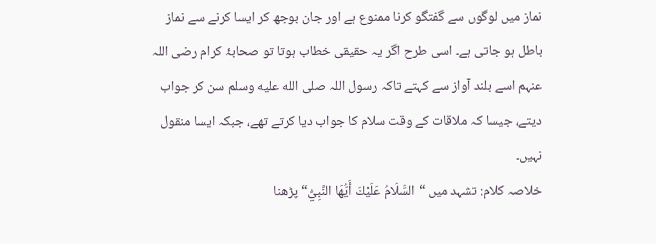نماز میں لوگوں سے گفتگو کرنا ممنوع ہے اور جان بوجھ کر ایسا کرنے سے نماز باطل ہو جاتی ہے۔ اسی طرح اگر یہ حقیقی خطاب ہوتا تو صحابۂ کرام رضی اللہ عنہم اسے بلند آواز سے کہتے تاکہ رسول اللہ صلى الله عليه وسلم سن کر جواب دیتے، جیسا کہ ملاقات کے وقت سلام کا جواب دیا کرتے تھے، جبکہ ایسا منقول نہیں۔
خلاصہ کلام: تشہد میں “السَّلَامُ عَلَيْكَ أَيُّهَا النَّبِيُّ“ پڑھنا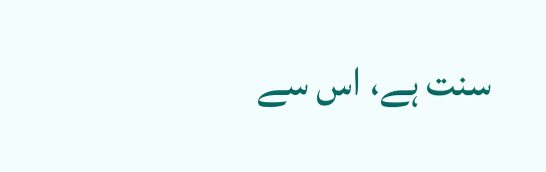سنت ہے، اس سے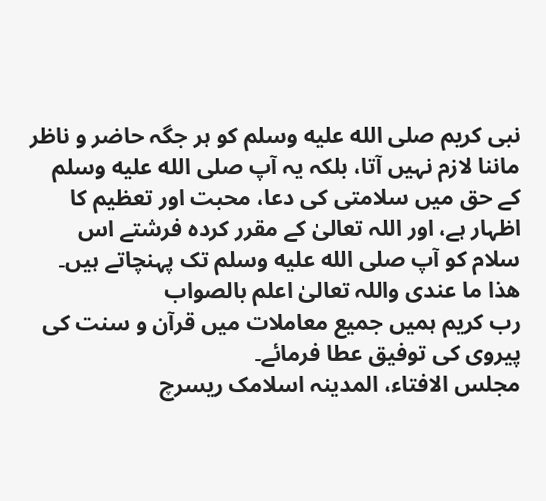نبی کریم صلى الله عليه وسلم کو ہر جگہ حاضر و ناظر ماننا لازم نہیں آتا، بلکہ یہ آپ صلى الله عليه وسلم کے حق میں سلامتی کی دعا، محبت اور تعظیم کا اظہار ہے، اور اللہ تعالیٰ کے مقرر کردہ فرشتے اس سلام کو آپ صلى الله عليه وسلم تک پہنچاتے ہیں۔
ھذا ما عندی واللہ تعالیٰ اعلم بالصواب
رب کریم ہمیں جمیع معاملات میں قرآن و سنت کی پیروی کی توفیق عطا فرمائے۔
مجلس الافتاء، المدینہ اسلامک ریسرچ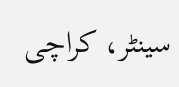سینٹر، کراچی